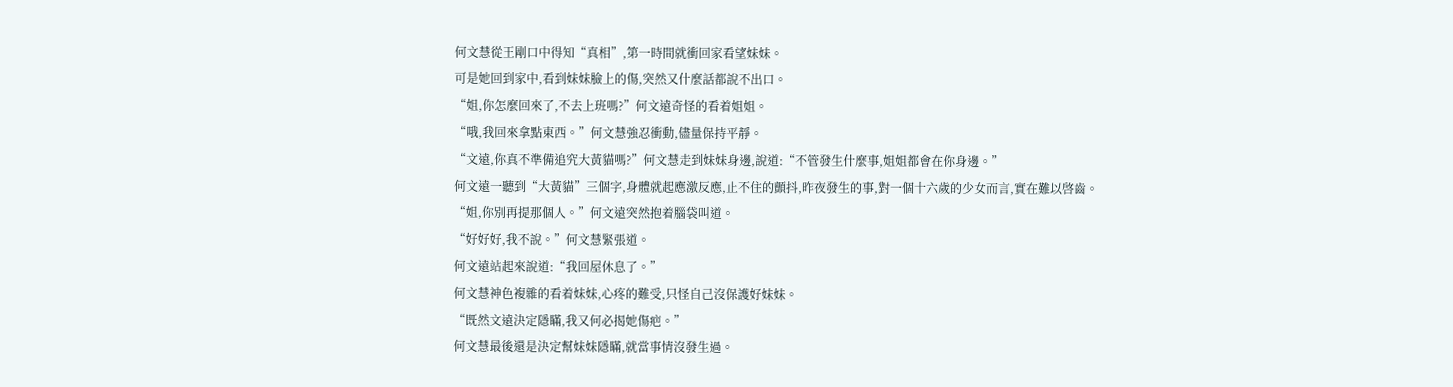何文慧從王剛口中得知“真相”,第一時間就衝回家看望妹妹。
可是她回到家中,看到妹妹臉上的傷,突然又什麼話都說不出口。
“姐,你怎麼回來了,不去上班嗎?”何文遠奇怪的看着姐姐。
“哦,我回來拿點東西。”何文慧強忍衝動,儘量保持平靜。
“文遠,你真不準備追究大黃貓嗎?”何文慧走到妹妹身邊,說道:“不管發生什麼事,姐姐都會在你身邊。”
何文遠一聽到“大黃貓”三個字,身體就起應激反應,止不住的顫抖,昨夜發生的事,對一個十六歲的少女而言,實在難以啓齒。
“姐,你別再提那個人。”何文遠突然抱着腦袋叫道。
“好好好,我不說。”何文慧緊張道。
何文遠站起來說道:“我回屋休息了。”
何文慧神色複雜的看着妹妹,心疼的難受,只怪自己沒保護好妹妹。
“既然文遠決定隱瞞,我又何必揭她傷疤。”
何文慧最後還是決定幫妹妹隱瞞,就當事情沒發生過。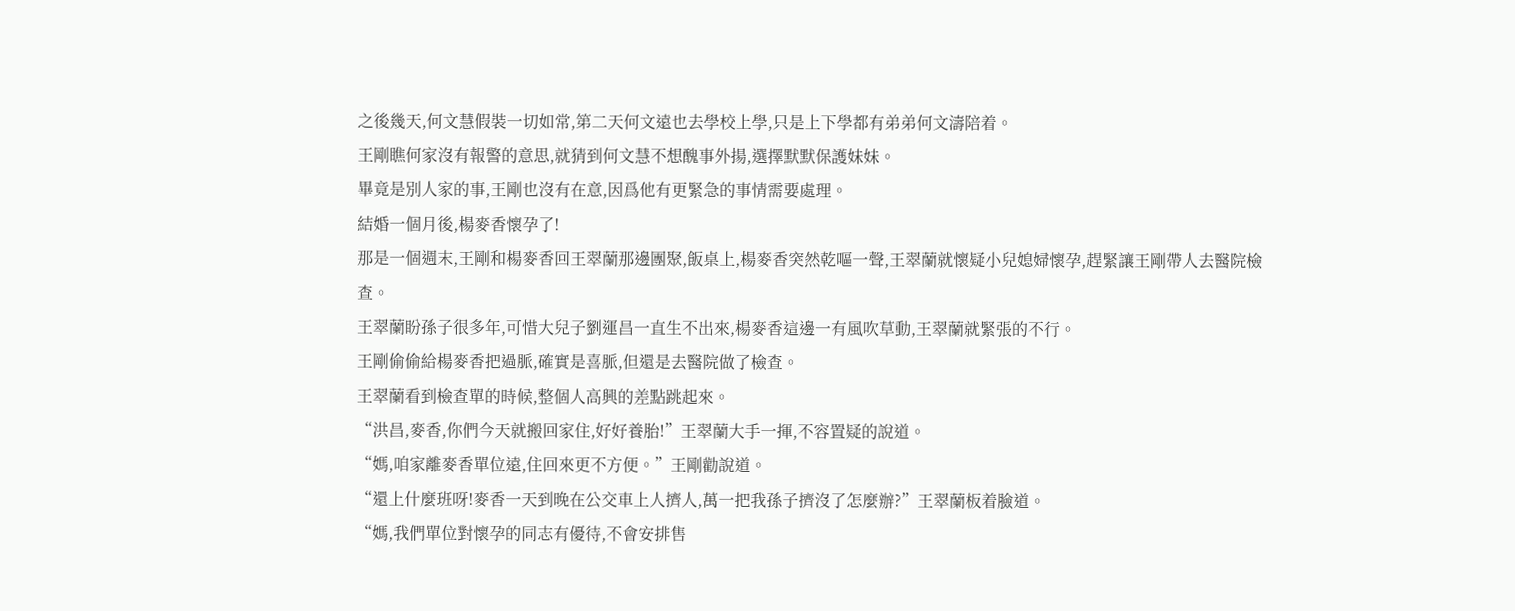之後幾天,何文慧假裝一切如常,第二天何文遠也去學校上學,只是上下學都有弟弟何文濤陪着。
王剛瞧何家沒有報警的意思,就猜到何文慧不想醜事外揚,選擇默默保護妹妹。
畢竟是別人家的事,王剛也沒有在意,因爲他有更緊急的事情需要處理。
結婚一個月後,楊麥香懷孕了!
那是一個週末,王剛和楊麥香回王翠蘭那邊團聚,飯桌上,楊麥香突然乾嘔一聲,王翠蘭就懷疑小兒媳婦懷孕,趕緊讓王剛帶人去醫院檢查。
王翠蘭盼孫子很多年,可惜大兒子劉運昌一直生不出來,楊麥香這邊一有風吹草動,王翠蘭就緊張的不行。
王剛偷偷給楊麥香把過脈,確實是喜脈,但還是去醫院做了檢查。
王翠蘭看到檢查單的時候,整個人高興的差點跳起來。
“洪昌,麥香,你們今天就搬回家住,好好養胎!”王翠蘭大手一揮,不容置疑的說道。
“媽,咱家離麥香單位遠,住回來更不方便。”王剛勸說道。
“還上什麼班呀!麥香一天到晚在公交車上人擠人,萬一把我孫子擠沒了怎麼辦?”王翠蘭板着臉道。
“媽,我們單位對懷孕的同志有優待,不會安排售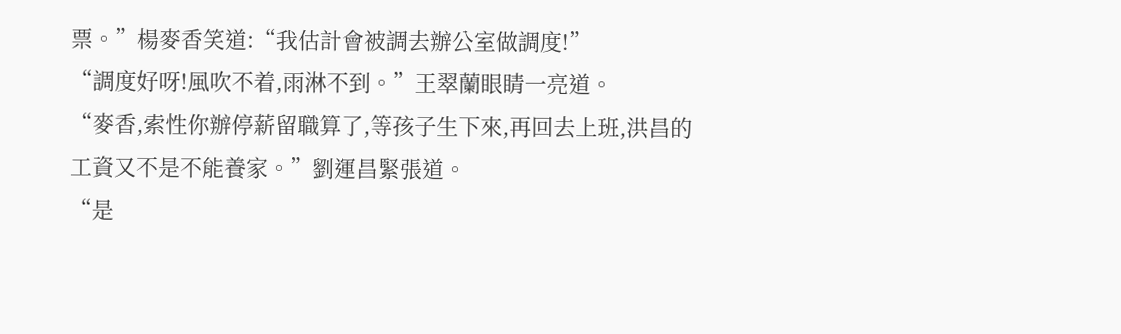票。”楊麥香笑道:“我估計會被調去辦公室做調度!”
“調度好呀!風吹不着,雨淋不到。”王翠蘭眼睛一亮道。
“麥香,索性你辦停薪留職算了,等孩子生下來,再回去上班,洪昌的工資又不是不能養家。”劉運昌緊張道。
“是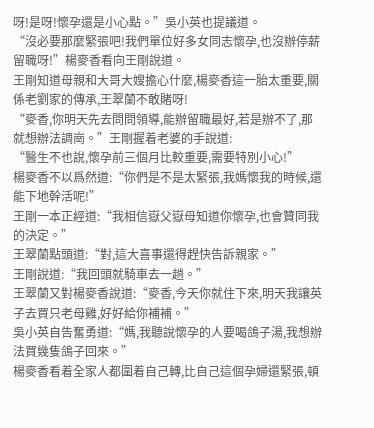呀!是呀!懷孕還是小心點。”吳小英也提議道。
“沒必要那麼緊張吧!我們單位好多女同志懷孕,也沒辦停薪留職呀!”楊麥香看向王剛說道。
王剛知道母親和大哥大嫂擔心什麼,楊麥香這一胎太重要,關係老劉家的傳承,王翠蘭不敢賭呀!
“麥香,你明天先去問問領導,能辦留職最好,若是辦不了,那就想辦法調崗。”王剛握着老婆的手說道:
“醫生不也說,懷孕前三個月比較重要,需要特別小心!”
楊麥香不以爲然道:“你們是不是太緊張,我媽懷我的時候,還能下地幹活呢!”
王剛一本正經道:“我相信嶽父嶽母知道你懷孕,也會贊同我的決定。”
王翠蘭點頭道:“對,這大喜事還得趕快告訴親家。”
王剛說道:“我回頭就騎車去一趟。”
王翠蘭又對楊麥香說道:“麥香,今天你就住下來,明天我讓英子去買只老母雞,好好給你補補。”
吳小英自告奮勇道:“媽,我聽說懷孕的人要喝鴿子湯,我想辦法買幾隻鴿子回來。”
楊麥香看着全家人都圍着自己轉,比自己這個孕婦還緊張,頓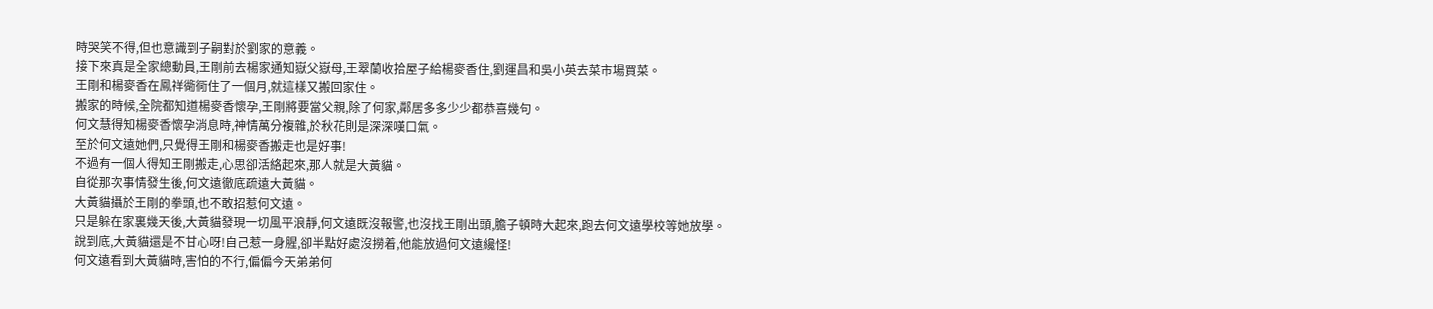時哭笑不得,但也意識到子嗣對於劉家的意義。
接下來真是全家總動員,王剛前去楊家通知嶽父嶽母,王翠蘭收拾屋子給楊麥香住,劉運昌和吳小英去菜市場買菜。
王剛和楊麥香在鳳祥衚衕住了一個月,就這樣又搬回家住。
搬家的時候,全院都知道楊麥香懷孕,王剛將要當父親,除了何家,鄰居多多少少都恭喜幾句。
何文慧得知楊麥香懷孕消息時,神情萬分複雜,於秋花則是深深嘆口氣。
至於何文遠她們,只覺得王剛和楊麥香搬走也是好事!
不過有一個人得知王剛搬走,心思卻活絡起來,那人就是大黃貓。
自從那次事情發生後,何文遠徹底疏遠大黃貓。
大黃貓攝於王剛的拳頭,也不敢招惹何文遠。
只是躲在家裏幾天後,大黃貓發現一切風平浪靜,何文遠既沒報警,也沒找王剛出頭,膽子頓時大起來,跑去何文遠學校等她放學。
說到底,大黃貓還是不甘心呀!自己惹一身腥,卻半點好處沒撈着,他能放過何文遠纔怪!
何文遠看到大黃貓時,害怕的不行,偏偏今天弟弟何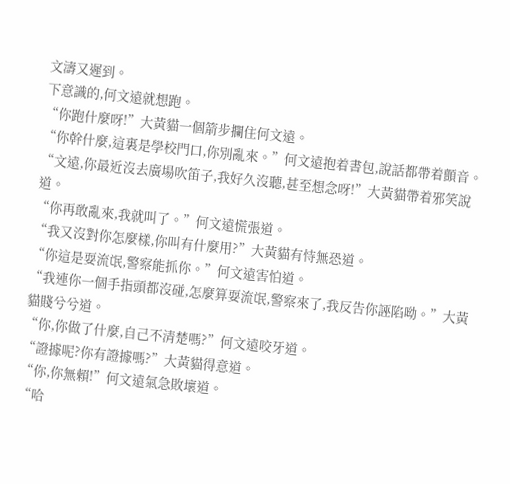文濤又遲到。
下意識的,何文遠就想跑。
“你跑什麼呀!”大黃貓一個箭步攔住何文遠。
“你幹什麼,這裏是學校門口,你別亂來。”何文遠抱着書包,說話都帶着顫音。
“文遠,你最近沒去廣場吹笛子,我好久沒聽,甚至想念呀!”大黃貓帶着邪笑說道。
“你再敢亂來,我就叫了。”何文遠慌張道。
“我又沒對你怎麼樣,你叫有什麼用?”大黃貓有恃無恐道。
“你這是耍流氓,警察能抓你。”何文遠害怕道。
“我連你一個手指頭都沒碰,怎麼算耍流氓,警察來了,我反告你誣陷呦。”大黃貓賤兮兮道。
“你,你做了什麼,自己不清楚嗎?”何文遠咬牙道。
“證據呢?你有證據嗎?”大黃貓得意道。
“你,你無賴!”何文遠氣急敗壞道。
“哈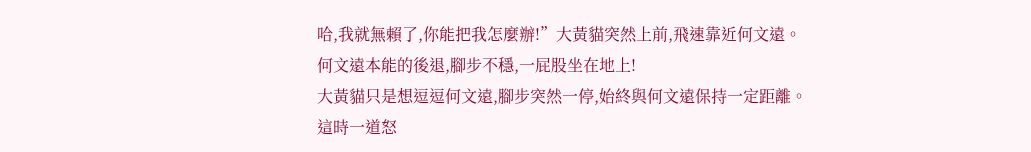哈,我就無賴了,你能把我怎麼辦!”大黃貓突然上前,飛速靠近何文遠。
何文遠本能的後退,腳步不穩,一屁股坐在地上!
大黃貓只是想逗逗何文遠,腳步突然一停,始終與何文遠保持一定距離。
這時一道怒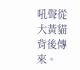吼聲從大黃貓背後傳來。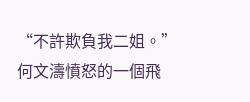“不許欺負我二姐。”
何文濤憤怒的一個飛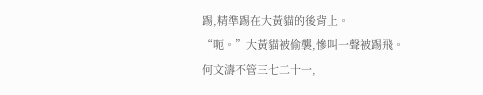踢,精準踢在大黃貓的後背上。
“呃。”大黃貓被偷襲,慘叫一聲被踢飛。
何文濤不管三七二十一,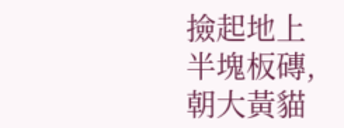撿起地上半塊板磚,朝大黃貓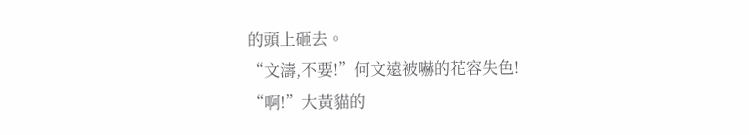的頭上砸去。
“文濤,不要!”何文遠被嚇的花容失色!
“啊!”大黃貓的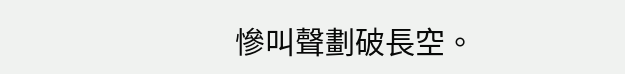慘叫聲劃破長空。